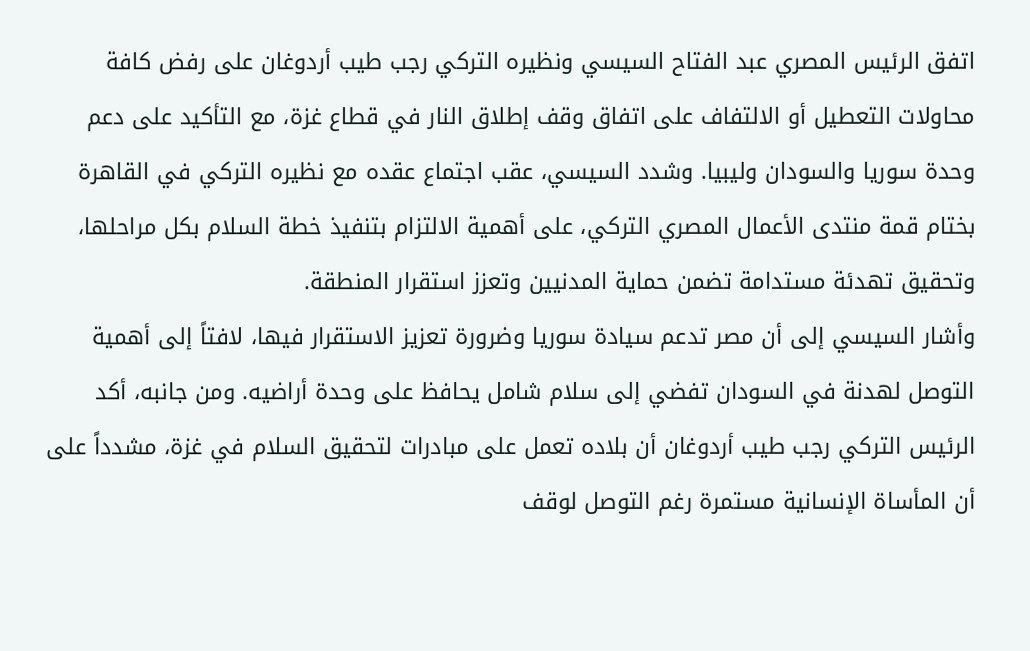اتفق الرئيس المصري عبد الفتاح السيسي ونظيره التركي رجب طيب أردوغان على رفض كافة محاولات التعطيل أو الالتفاف على اتفاق وقف إطلاق النار في قطاع غزة، مع التأكيد على دعم وحدة سوريا والسودان وليبيا. وشدد السيسي، عقب اجتماع عقده مع نظيره التركي في القاهرة بختام قمة منتدى الأعمال المصري التركي، على أهمية الالتزام بتنفيذ خطة السلام بكل مراحلها، وتحقيق تهدئة مستدامة تضمن حماية المدنيين وتعزز استقرار المنطقة.
وأشار السيسي إلى أن مصر تدعم سيادة سوريا وضرورة تعزيز الاستقرار فيها، لافتاً إلى أهمية التوصل لهدنة في السودان تفضي إلى سلام شامل يحافظ على وحدة أراضيه. ومن جانبه، أكد الرئيس التركي رجب طيب أردوغان أن بلاده تعمل على مبادرات لتحقيق السلام في غزة، مشدداً على أن المأساة الإنسانية مستمرة رغم التوصل لوقف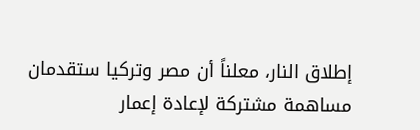إطلاق النار، معلناً أن مصر وتركيا ستقدمان مساهمة مشتركة لإعادة إعمار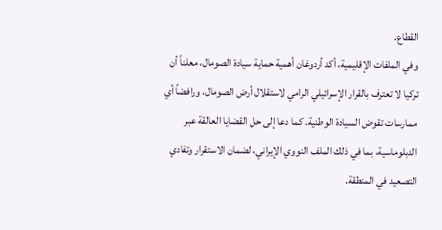القطاع.
وفي الملفات الإقليمية، أكد أردوغان أهمية حماية سيادة الصومال، معلناً أن تركيا لا تعترف بالقرار الإسرائيلي الرامي لاستقلال أرض الصومال، ورافضاً أي ممارسات تقوض السيادة الوطنية. كما دعا إلى حل القضايا العالقة عبر الدبلوماسية، بما في ذلك الملف النووي الإيراني، لضمان الاستقرار وتفادي التصعيد في المنطقة.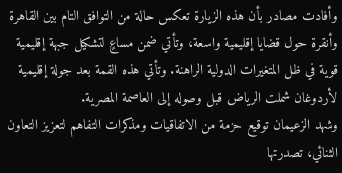وأفادت مصادر بأن هذه الزيارة تعكس حالة من التوافق التام بين القاهرة وأنقرة حول قضايا إقليمية واسعة، وتأتي ضمن مساعٍ لتشكيل جبهة إقليمية قوية في ظل المتغيرات الدولية الراهنة. وتأتي هذه القمة بعد جولة إقليمية لأردوغان شملت الرياض قبل وصوله إلى العاصمة المصرية.
وشهد الزعيمان توقيع حزمة من الاتفاقيات ومذكرات التفاهم لتعزيز التعاون الثنائي، تصدرتها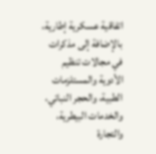اتفاقية عسكرية إطارية، بالإضافة إلى مذكرات في مجالات تنظيم الأدوية والمستلزمات الطبية، والحجر النباتي، والخدمات البيطرية، والتجارة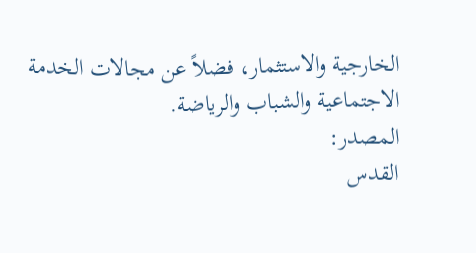الخارجية والاستثمار، فضلاً عن مجالات الخدمة الاجتماعية والشباب والرياضة.
المصدر:
القدس